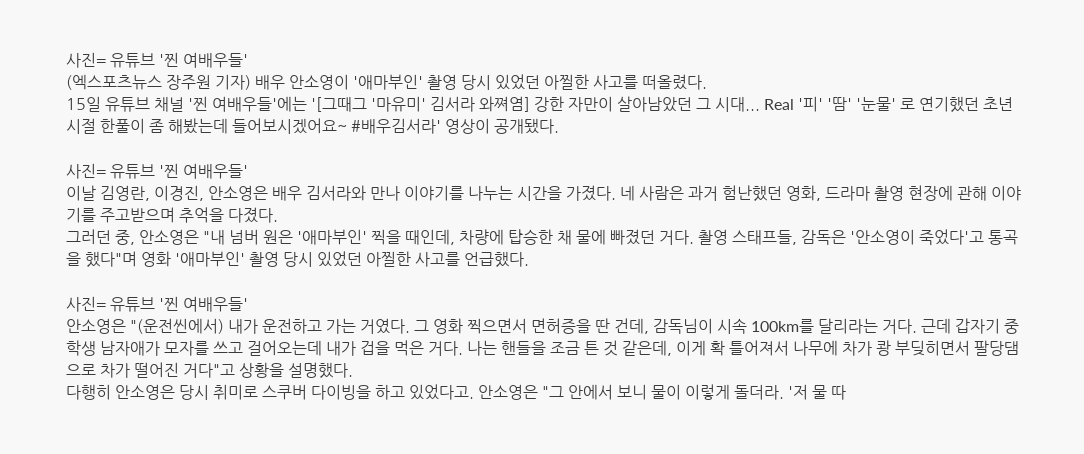사진= 유튜브 '찐 여배우들'
(엑스포츠뉴스 장주원 기자) 배우 안소영이 '애마부인' 촬영 당시 있었던 아찔한 사고를 떠올렸다.
15일 유튜브 채널 '찐 여배우들'에는 '[그때그 '마유미' 김서라 와쪄염] 강한 자만이 살아남았던 그 시대... Real '피' '땀' '눈물' 로 연기했던 초년시절 한풀이 좀 해봤는데 들어보시겠어요~ #배우김서라' 영상이 공개됐다.

사진= 유튜브 '찐 여배우들'
이날 김영란, 이경진, 안소영은 배우 김서라와 만나 이야기를 나누는 시간을 가졌다. 네 사람은 과거 험난했던 영화, 드라마 촬영 현장에 관해 이야기를 주고받으며 추억을 다졌다.
그러던 중, 안소영은 "내 넘버 원은 '애마부인' 찍을 때인데, 차량에 탑승한 채 물에 빠졌던 거다. 촬영 스태프들, 감독은 '안소영이 죽었다'고 통곡을 했다"며 영화 '애마부인' 촬영 당시 있었던 아찔한 사고를 언급했다.

사진= 유튜브 '찐 여배우들'
안소영은 "(운전씬에서) 내가 운전하고 가는 거였다. 그 영화 찍으면서 면허증을 딴 건데, 감독님이 시속 100km를 달리라는 거다. 근데 갑자기 중학생 남자애가 모자를 쓰고 걸어오는데 내가 겁을 먹은 거다. 나는 핸들을 조금 튼 것 같은데, 이게 확 틀어져서 나무에 차가 쾅 부딪히면서 팔당댐으로 차가 떨어진 거다"고 상황을 설명했다.
다행히 안소영은 당시 취미로 스쿠버 다이빙을 하고 있었다고. 안소영은 "그 안에서 보니 물이 이렇게 돌더라. '저 물 따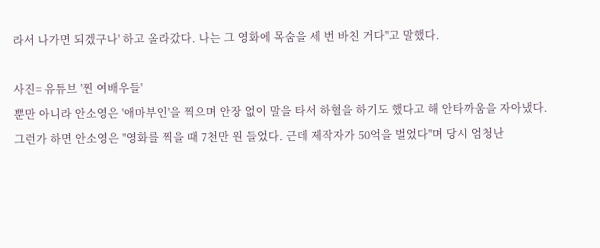라서 나가면 되겠구나' 하고 올라갔다. 나는 그 영화에 목숨을 세 번 바친 거다"고 말했다.

사진= 유튜브 '찐 여배우들'
뿐만 아니라 안소영은 '애마부인'을 찍으며 안장 없이 말을 타서 하혈을 하기도 했다고 해 안타까움을 자아냈다.
그런가 하면 안소영은 "영화를 찍을 때 7천만 원 들었다. 근데 제작자가 50억을 벌었다"며 당시 엄청난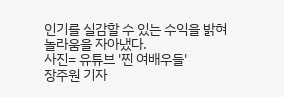인기를 실감할 수 있는 수익을 밝혀 놀라움을 자아냈다.
사진= 유튜브 '찐 여배우들'
장주원 기자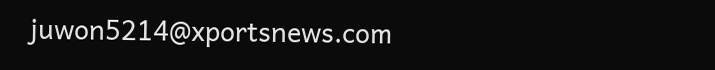juwon5214@xportsnews.com